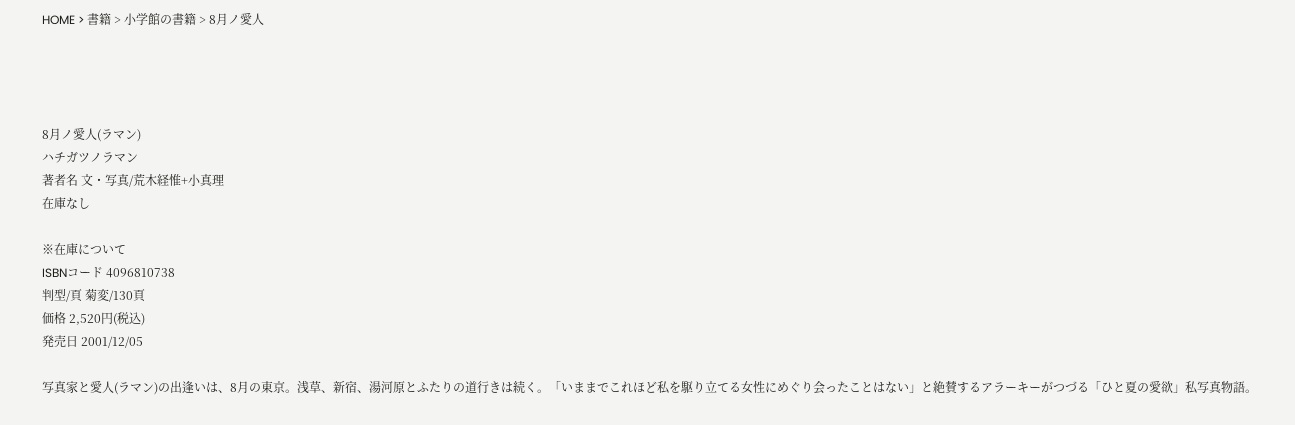HOME > 書籍 > 小学館の書籍 > 8月ノ愛人




8月ノ愛人(ラマン)
ハチガツノラマン
著者名 文・写真/荒木経惟+小真理
在庫なし

※在庫について
ISBNコード 4096810738
判型/頁 菊変/130頁
価格 2,520円(税込)
発売日 2001/12/05

写真家と愛人(ラマン)の出逢いは、8月の東京。浅草、新宿、湯河原とふたりの道行きは続く。「いままでこれほど私を駆り立てる女性にめぐり会ったことはない」と絶賛するアラーキーがつづる「ひと夏の愛欲」私写真物語。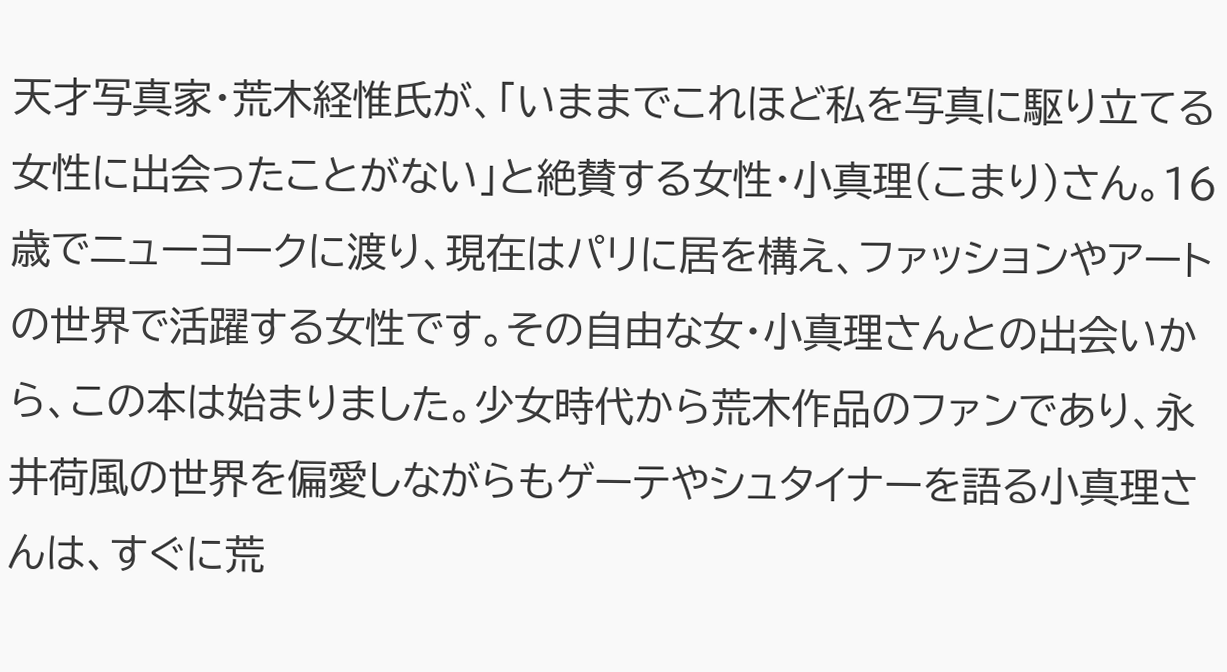天才写真家・荒木経惟氏が、「いままでこれほど私を写真に駆り立てる女性に出会ったことがない」と絶賛する女性・小真理(こまり)さん。16歳でニューヨークに渡り、現在はパリに居を構え、ファッションやアートの世界で活躍する女性です。その自由な女・小真理さんとの出会いから、この本は始まりました。少女時代から荒木作品のファンであり、永井荷風の世界を偏愛しながらもゲーテやシュタイナーを語る小真理さんは、すぐに荒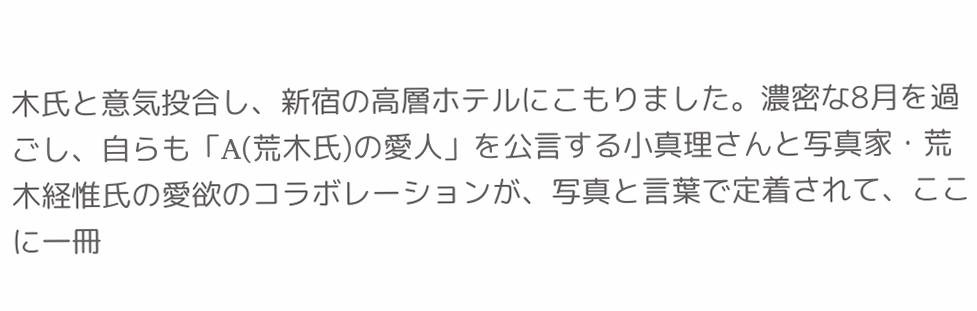木氏と意気投合し、新宿の高層ホテルにこもりました。濃密な8月を過ごし、自らも「A(荒木氏)の愛人」を公言する小真理さんと写真家・荒木経惟氏の愛欲のコラボレーションが、写真と言葉で定着されて、ここに一冊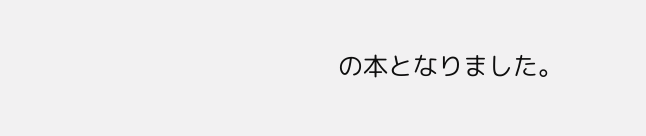の本となりました。